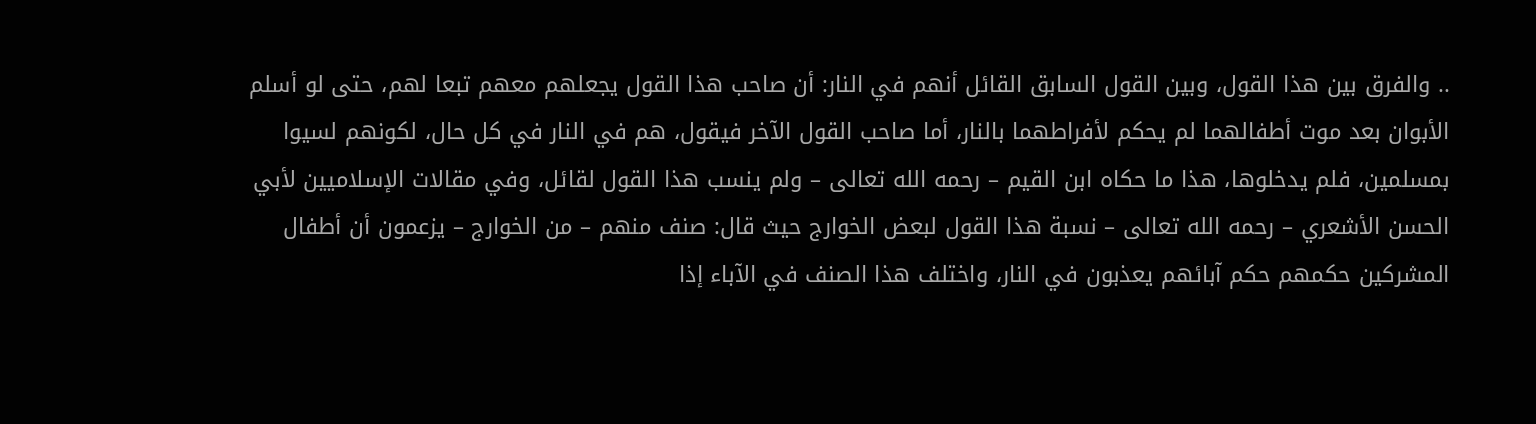.. والفرق بين هذا القول، وبين القول السابق القائل أنهم في النار: أن صاحب هذا القول يجعلهم معهم تبعا لهم، حتى لو أسلم الأبوان بعد موت أطفالهما لم يحكم لأفراطهما بالنار، أما صاحب القول الآخر فيقول، هم في النار في كل حال، لكونهم لسيوا بمسلمين، فلم يدخلوها، هذا ما حكاه ابن القيم – رحمه الله تعالى – ولم ينسب هذا القول لقائل، وفي مقالات الإسلاميين لأبي الحسن الأشعري – رحمه الله تعالى – نسبة هذا القول لبعض الخوارج حيث قال: صنف منهم – من الخوارج – يزعمون أن أطفال المشركين حكمهم حكم آبائهم يعذبون في النار، واختلف هذا الصنف في الآباء إذا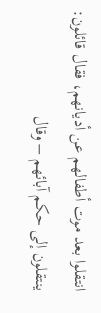انتقلوا بعد موت أطفالهم عن أديانهم، فقال قائلون: ينتقلون إلى حكم آبائهم – وقال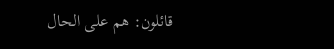قائلون: هم على الحال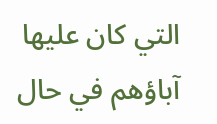التي كان عليها آباؤهم في حال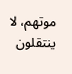موتهم، لا ينتقلون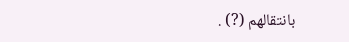بانتقالهم (?) .